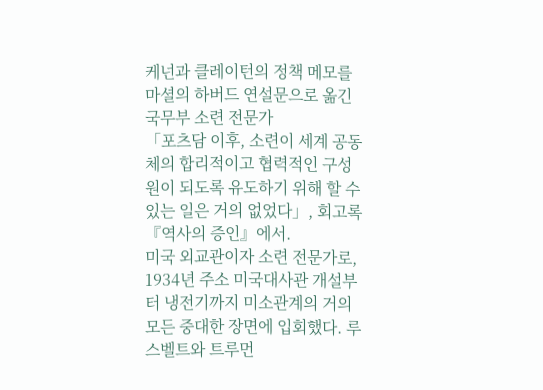케넌과 클레이턴의 정책 메모를 마셜의 하버드 연설문으로 옮긴 국무부 소련 전문가
「포츠담 이후, 소련이 세계 공동체의 합리적이고 협력적인 구성원이 되도록 유도하기 위해 할 수 있는 일은 거의 없었다」, 회고록 『역사의 증인』에서.
미국 외교관이자 소련 전문가로, 1934년 주소 미국대사관 개설부터 냉전기까지 미소관계의 거의 모든 중대한 장면에 입회했다. 루스벨트와 트루먼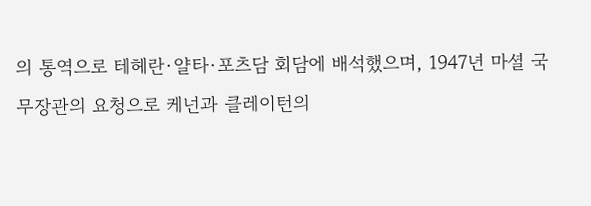의 통역으로 테헤란·얄타·포츠담 회담에 배석했으며, 1947년 마셜 국무장관의 요청으로 케넌과 클레이턴의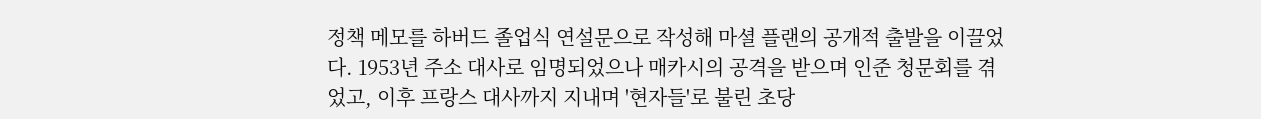정책 메모를 하버드 졸업식 연설문으로 작성해 마셜 플랜의 공개적 출발을 이끌었다. 1953년 주소 대사로 임명되었으나 매카시의 공격을 받으며 인준 청문회를 겪었고, 이후 프랑스 대사까지 지내며 '현자들'로 불린 초당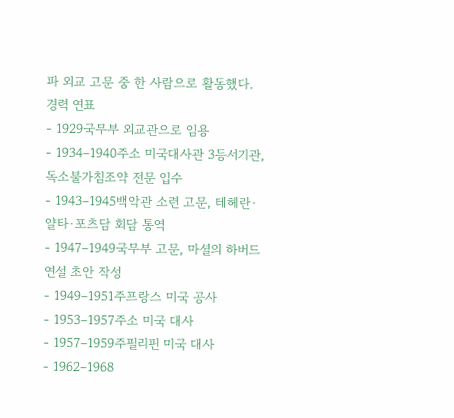파 외교 고문 중 한 사람으로 활동했다.
경력 연표
- 1929국무부 외교관으로 임용
- 1934–1940주소 미국대사관 3등서기관, 독소불가침조약 전문 입수
- 1943–1945백악관 소련 고문, 테헤란·얄타·포츠담 회담 통역
- 1947–1949국무부 고문, 마셜의 하버드 연설 초안 작성
- 1949–1951주프랑스 미국 공사
- 1953–1957주소 미국 대사
- 1957–1959주필리핀 미국 대사
- 1962–1968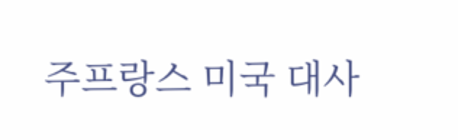주프랑스 미국 대사